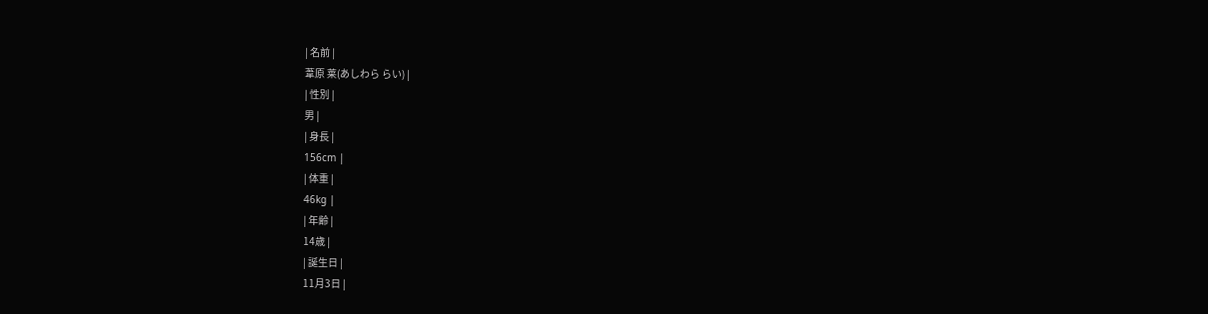| 名前 |
葦原 莱(あしわら らい) |
| 性別 |
男 |
| 身長 |
156cm |
| 体重 |
46kg |
| 年齢 |
14歳 |
| 誕生日 |
11月3日 |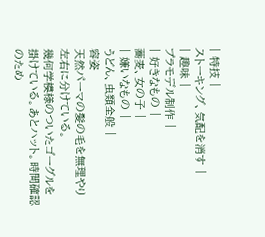| 特技 |
ストーキング、気配を消す |
| 趣味 |
プラモデル制作 |
| 好きなもの |
蕎麦、女の子 |
| 嫌いなもの |
うどん、虫類全般 |
容姿
天然パーマの髪の毛を無理やり左右に分けている。
幾何学模様のついたゴーグルを掛けている。あとハット。時間確認のため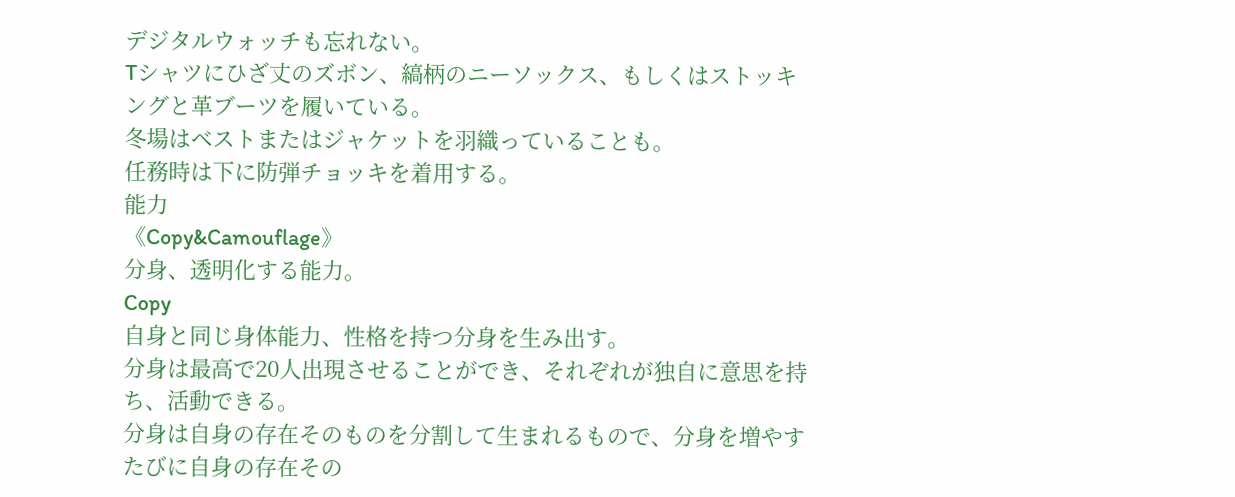デジタルウォッチも忘れない。
Tシャツにひざ丈のズボン、縞柄のニーソックス、もしくはストッキングと革ブーツを履いている。
冬場はベストまたはジャケットを羽織っていることも。
任務時は下に防弾チョッキを着用する。
能力
《Copy&Camouflage》
分身、透明化する能力。
Copy
自身と同じ身体能力、性格を持つ分身を生み出す。
分身は最高で20人出現させることができ、それぞれが独自に意思を持ち、活動できる。
分身は自身の存在そのものを分割して生まれるもので、分身を増やすたびに自身の存在その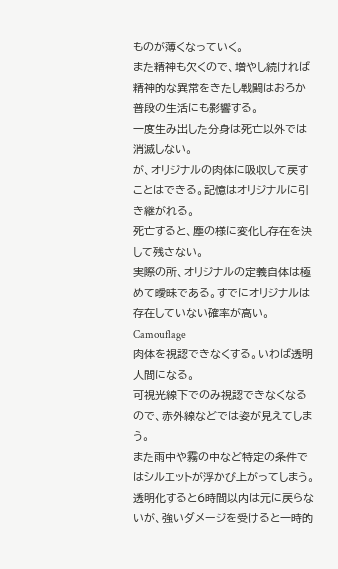ものが薄くなっていく。
また精神も欠くので、増やし続ければ精神的な異常をきたし戦闘はおろか普段の生活にも影響する。
一度生み出した分身は死亡以外では消滅しない。
が、オリジナルの肉体に吸収して戻すことはできる。記憶はオリジナルに引き継がれる。
死亡すると、塵の様に変化し存在を決して残さない。
実際の所、オリジナルの定義自体は極めて曖昧である。すでにオリジナルは存在していない確率が高い。
Camouflage
肉体を視認できなくする。いわば透明人間になる。
可視光線下でのみ視認できなくなるので、赤外線などでは姿が見えてしまう。
また雨中や霧の中など特定の条件ではシルエットが浮かび上がってしまう。
透明化すると6時間以内は元に戻らないが、強いダメージを受けると一時的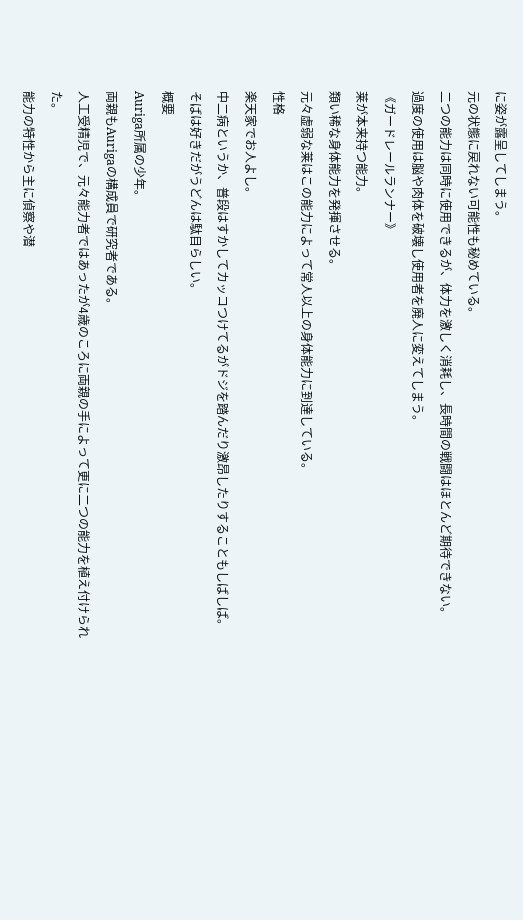に姿が露呈してしまう。
元の状態に戻れない可能性も秘めている。
二つの能力は同時に使用できるが、体力を激しく消耗し、長時間の戦闘はほとんど期待できない。
過度の使用は脳や肉体を破壊し使用者を廃人に変えてしまう。
《ガードレールランナー》
莱が本来持つ能力。
類い稀な身体能力を発揮させる。
元々虚弱な莱はこの能力によって常人以上の身体能力に到達している。
性格
楽天家でお人よし。
中二病というか、普段はすかしてカッコつけてるがドジを踏んだり激昂したりすることもしばしば。
そばは好きだがうどんは駄目らしい。
概要
Auriga所属の少年。
両親もAurigaの構成員で研究者である。
人工受精児で、元々能力者ではあったが4歳のころに両親の手によって更に二つの能力を植え付けられた。
能力の特性から主に偵察や潜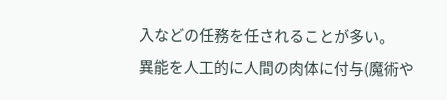入などの任務を任されることが多い。
異能を人工的に人間の肉体に付与(魔術や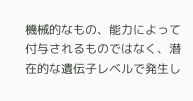機械的なもの、能力によって付与されるものではなく、潜在的な遺伝子レベルで発生し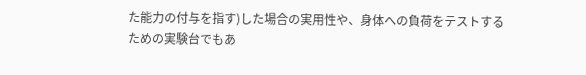た能力の付与を指す)した場合の実用性や、身体への負荷をテストするための実験台でもあ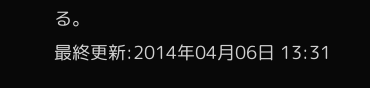る。
最終更新:2014年04月06日 13:31